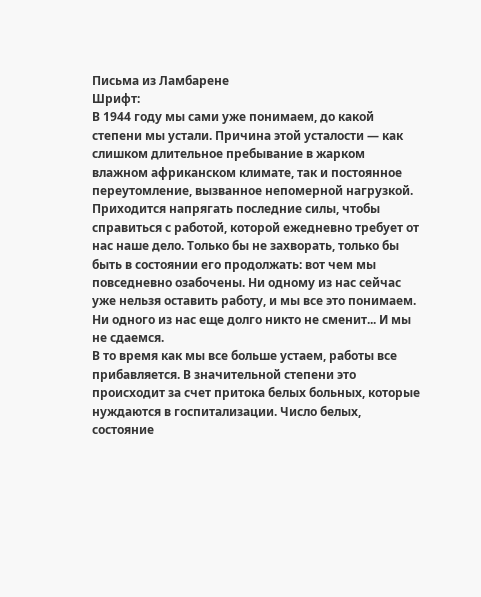Письма из Ламбарене
Шрифт:
В 1944 году мы сами уже понимаем, до какой степени мы устали. Причина этой усталости — как слишком длительное пребывание в жарком влажном африканском климате, так и постоянное переутомление, вызванное непомерной нагрузкой. Приходится напрягать последние силы, чтобы справиться с работой, которой ежедневно требует от нас наше дело. Только бы не захворать, только бы быть в состоянии его продолжать: вот чем мы повседневно озабочены. Ни одному из нас сейчас уже нельзя оставить работу, и мы все это понимаем. Ни одного из нас еще долго никто не сменит... И мы не сдаемся.
В то время как мы все больше устаем, работы все прибавляется. В значительной степени это происходит за счет притока белых больных, которые нуждаются в госпитализации. Число белых, состояние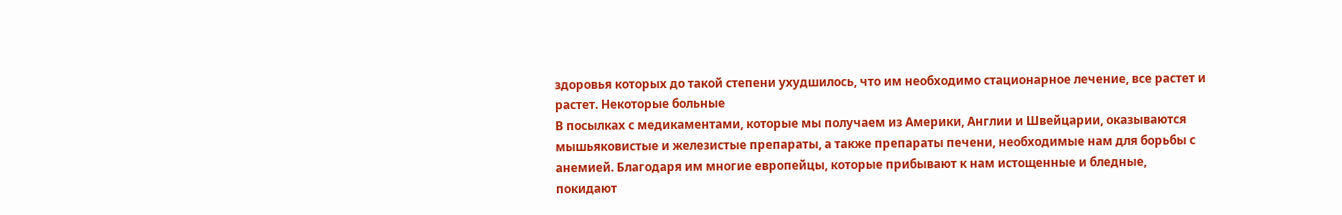здоровья которых до такой степени ухудшилось, что им необходимо стационарное лечение, все растет и растет. Некоторые больные
В посылках с медикаментами, которые мы получаем из Америки, Англии и Швейцарии, оказываются мышьяковистые и железистые препараты, а также препараты печени, необходимые нам для борьбы с анемией. Благодаря им многие европейцы, которые прибывают к нам истощенные и бледные, покидают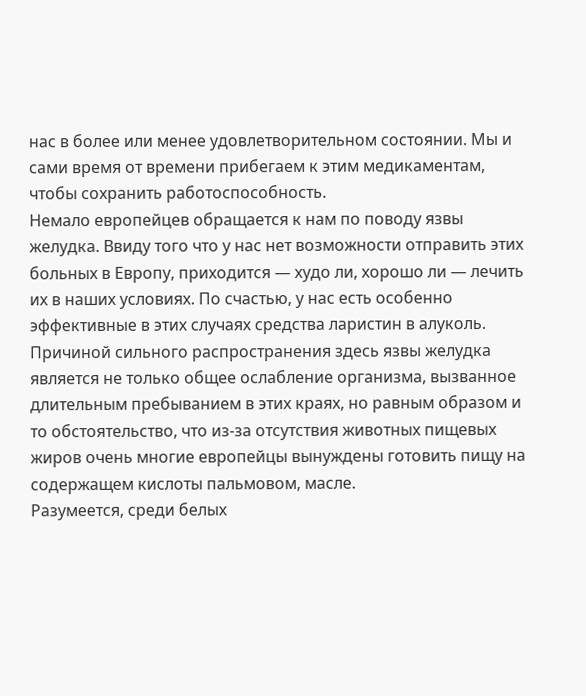нас в более или менее удовлетворительном состоянии. Мы и сами время от времени прибегаем к этим медикаментам, чтобы сохранить работоспособность.
Немало европейцев обращается к нам по поводу язвы желудка. Ввиду того что у нас нет возможности отправить этих больных в Европу, приходится — худо ли, хорошо ли — лечить их в наших условиях. По счастью, у нас есть особенно эффективные в этих случаях средства ларистин в алуколь. Причиной сильного распространения здесь язвы желудка является не только общее ослабление организма, вызванное длительным пребыванием в этих краях, но равным образом и то обстоятельство, что из-за отсутствия животных пищевых жиров очень многие европейцы вынуждены готовить пищу на содержащем кислоты пальмовом, масле.
Разумеется, среди белых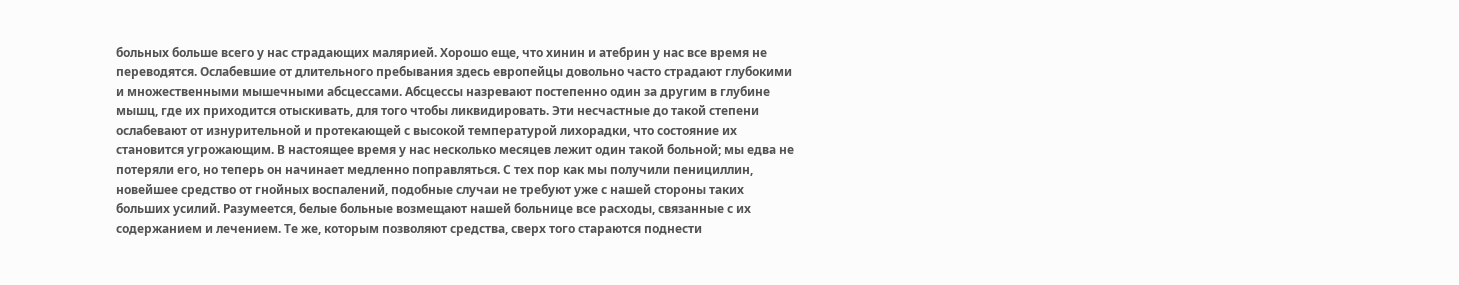больных больше всего у нас страдающих малярией. Хорошо еще, что хинин и атебрин у нас все время не переводятся. Ослабевшие от длительного пребывания здесь европейцы довольно часто страдают глубокими и множественными мышечными абсцессами. Абсцессы назревают постепенно один за другим в глубине мышц, где их приходится отыскивать, для того чтобы ликвидировать. Эти несчастные до такой степени ослабевают от изнурительной и протекающей с высокой температурой лихорадки, что состояние их становится угрожающим. В настоящее время у нас несколько месяцев лежит один такой больной; мы едва не потеряли его, но теперь он начинает медленно поправляться. С тех пор как мы получили пенициллин, новейшее средство от гнойных воспалений, подобные случаи не требуют уже с нашей стороны таких больших усилий. Разумеется, белые больные возмещают нашей больнице все расходы, связанные с их содержанием и лечением. Те же, которым позволяют средства, сверх того стараются поднести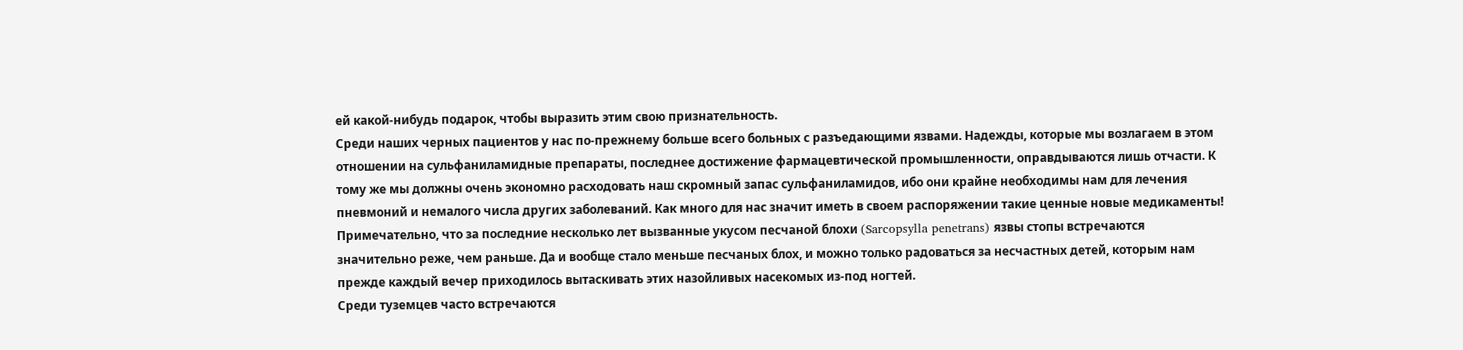ей какой-нибудь подарок, чтобы выразить этим свою признательность.
Среди наших черных пациентов у нас по-прежнему больше всего больных с разъедающими язвами. Надежды, которые мы возлагаем в этом отношении на сульфаниламидные препараты, последнее достижение фармацевтической промышленности, оправдываются лишь отчасти. К тому же мы должны очень экономно расходовать наш скромный запас сульфаниламидов, ибо они крайне необходимы нам для лечения пневмоний и немалого числа других заболеваний. Как много для нас значит иметь в своем распоряжении такие ценные новые медикаменты!
Примечательно, что за последние несколько лет вызванные укусом песчаной блохи (Sarcopsylla penetrans) язвы стопы встречаются значительно реже, чем раньше. Да и вообще стало меньше песчаных блох, и можно только радоваться за несчастных детей, которым нам прежде каждый вечер приходилось вытаскивать этих назойливых насекомых из-под ногтей.
Среди туземцев часто встречаются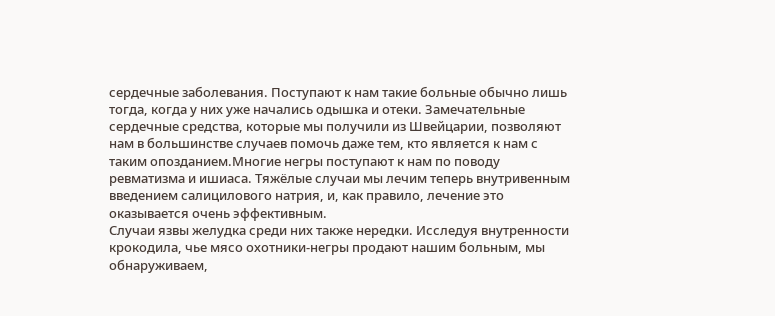сердечные заболевания. Поступают к нам такие больные обычно лишь тогда, когда у них уже начались одышка и отеки. Замечательные сердечные средства, которые мы получили из Швейцарии, позволяют нам в большинстве случаев помочь даже тем, кто является к нам с таким опозданием.Многие негры поступают к нам по поводу ревматизма и ишиаса. Тяжёлые случаи мы лечим теперь внутривенным введением салицилового натрия, и, как правило, лечение это оказывается очень эффективным.
Случаи язвы желудка среди них также нередки. Исследуя внутренности крокодила, чье мясо охотники-негры продают нашим больным, мы обнаруживаем,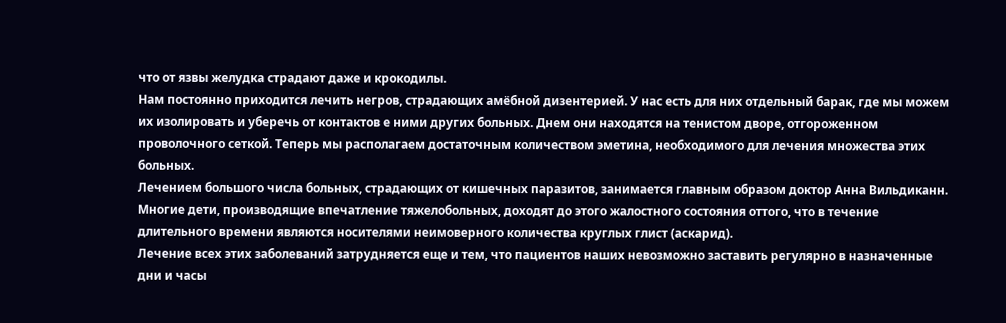что от язвы желудка страдают даже и крокодилы.
Нам постоянно приходится лечить негров, страдающих амёбной дизентерией. У нас есть для них отдельный барак, где мы можем их изолировать и уберечь от контактов е ними других больных. Днем они находятся на тенистом дворе, отгороженном проволочного сеткой. Теперь мы располагаем достаточным количеством эметина, необходимого для лечения множества этих больных.
Лечением большого числа больных, страдающих от кишечных паразитов, занимается главным образом доктор Анна Вильдиканн. Многие дети, производящие впечатление тяжелобольных, доходят до этого жалостного состояния оттого, что в течение длительного времени являются носителями неимоверного количества круглых глист (аскарид).
Лечение всех этих заболеваний затрудняется еще и тем, что пациентов наших невозможно заставить регулярно в назначенные дни и часы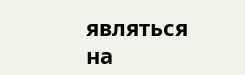являться на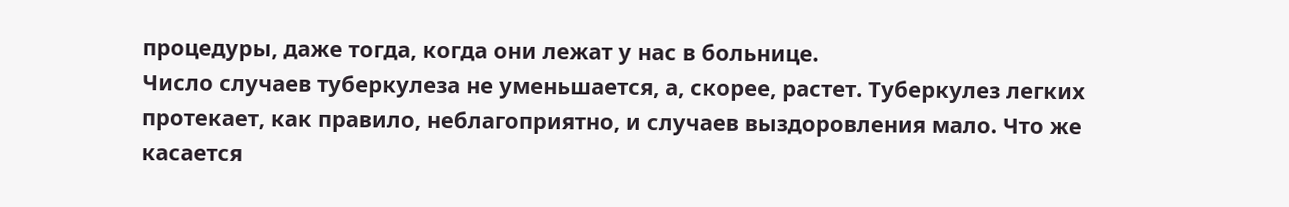процедуры, даже тогда, когда они лежат у нас в больнице.
Число случаев туберкулеза не уменьшается, а, скорее, растет. Туберкулез легких протекает, как правило, неблагоприятно, и случаев выздоровления мало. Что же касается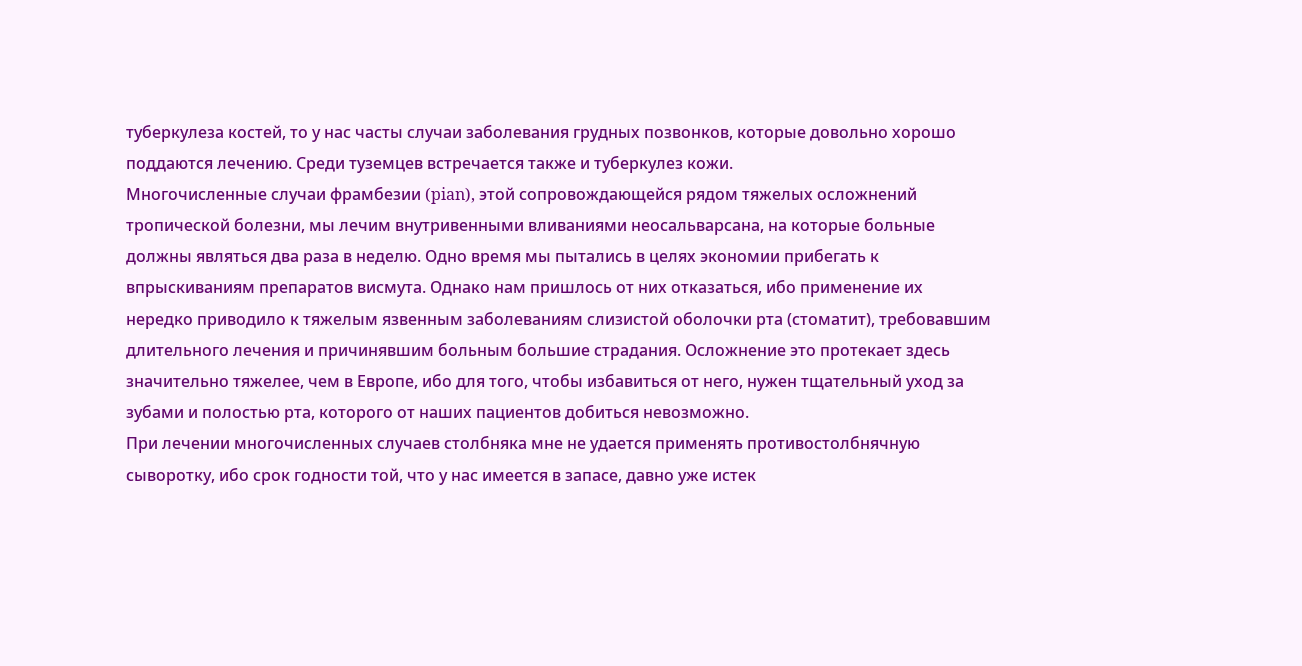туберкулеза костей, то у нас часты случаи заболевания грудных позвонков, которые довольно хорошо поддаются лечению. Среди туземцев встречается также и туберкулез кожи.
Многочисленные случаи фрамбезии (pian), этой сопровождающейся рядом тяжелых осложнений тропической болезни, мы лечим внутривенными вливаниями неосальварсана, на которые больные должны являться два раза в неделю. Одно время мы пытались в целях экономии прибегать к впрыскиваниям препаратов висмута. Однако нам пришлось от них отказаться, ибо применение их нередко приводило к тяжелым язвенным заболеваниям слизистой оболочки рта (стоматит), требовавшим длительного лечения и причинявшим больным большие страдания. Осложнение это протекает здесь значительно тяжелее, чем в Европе, ибо для того, чтобы избавиться от него, нужен тщательный уход за зубами и полостью рта, которого от наших пациентов добиться невозможно.
При лечении многочисленных случаев столбняка мне не удается применять противостолбнячную сыворотку, ибо срок годности той, что у нас имеется в запасе, давно уже истек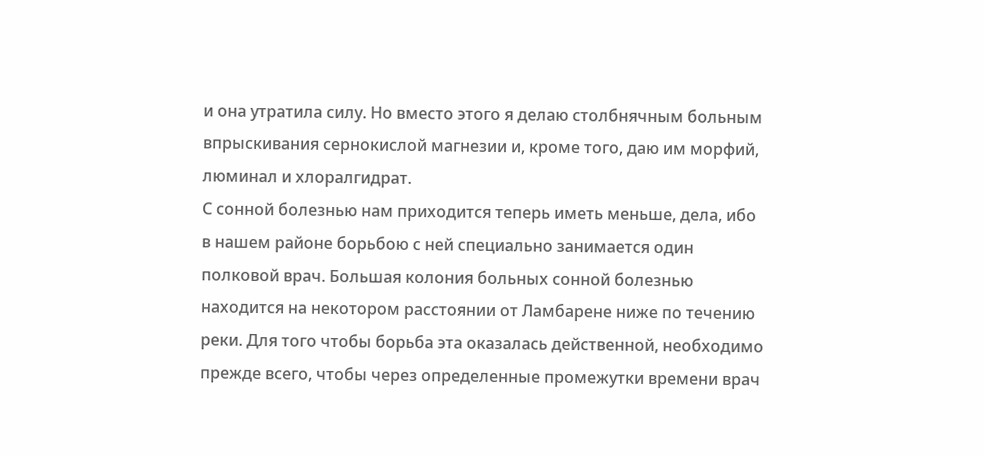и она утратила силу. Но вместо этого я делаю столбнячным больным впрыскивания сернокислой магнезии и, кроме того, даю им морфий, люминал и хлоралгидрат.
С сонной болезнью нам приходится теперь иметь меньше, дела, ибо в нашем районе борьбою с ней специально занимается один полковой врач. Большая колония больных сонной болезнью находится на некотором расстоянии от Ламбарене ниже по течению реки. Для того чтобы борьба эта оказалась действенной, необходимо прежде всего, чтобы через определенные промежутки времени врач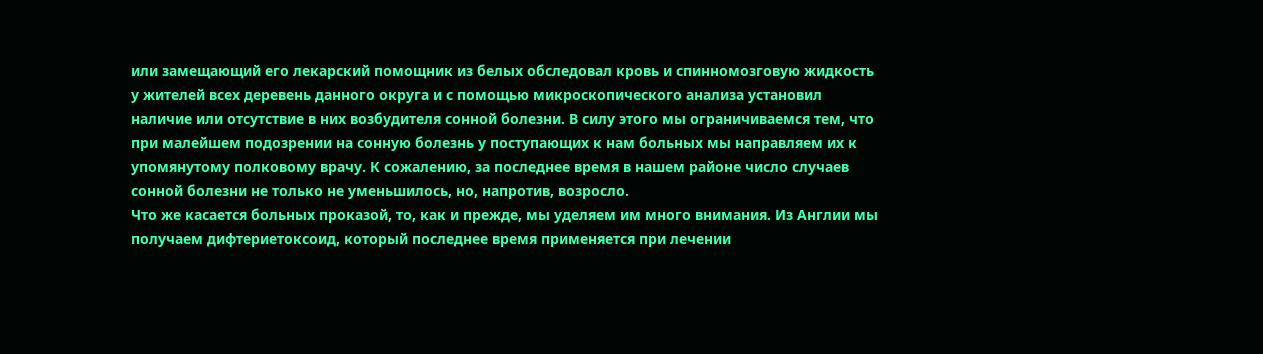или замещающий его лекарский помощник из белых обследовал кровь и спинномозговую жидкость у жителей всех деревень данного округа и с помощью микроскопического анализа установил наличие или отсутствие в них возбудителя сонной болезни. В силу этого мы ограничиваемся тем, что при малейшем подозрении на сонную болезнь у поступающих к нам больных мы направляем их к упомянутому полковому врачу. К сожалению, за последнее время в нашем районе число случаев сонной болезни не только не уменьшилось, но, напротив, возросло.
Что же касается больных проказой, то, как и прежде, мы уделяем им много внимания. Из Англии мы получаем дифтериетоксоид, который последнее время применяется при лечении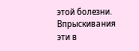этой болезни. Впрыскивания эти в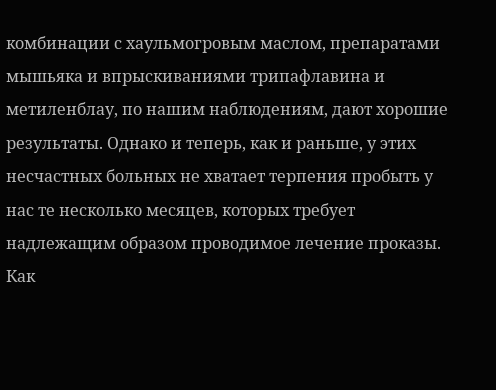комбинации с хаульмогровым маслом, препаратами мышьяка и впрыскиваниями трипафлавина и метиленблау, по нашим наблюдениям, дают хорошие результаты. Однако и теперь, как и раньше, у этих несчастных больных не хватает терпения пробыть у нас те несколько месяцев, которых требует надлежащим образом проводимое лечение проказы. Как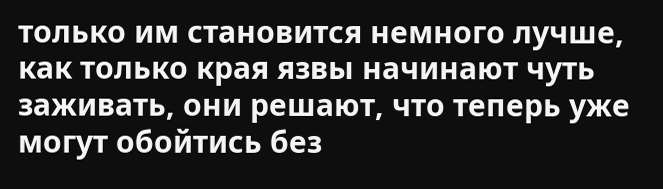только им становится немного лучше, как только края язвы начинают чуть заживать, они решают, что теперь уже могут обойтись без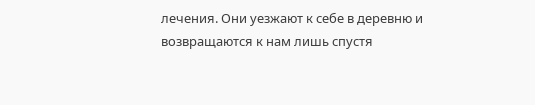лечения. Они уезжают к себе в деревню и возвращаются к нам лишь спустя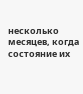несколько месяцев, когда состояние их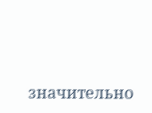значительно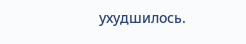ухудшилось.